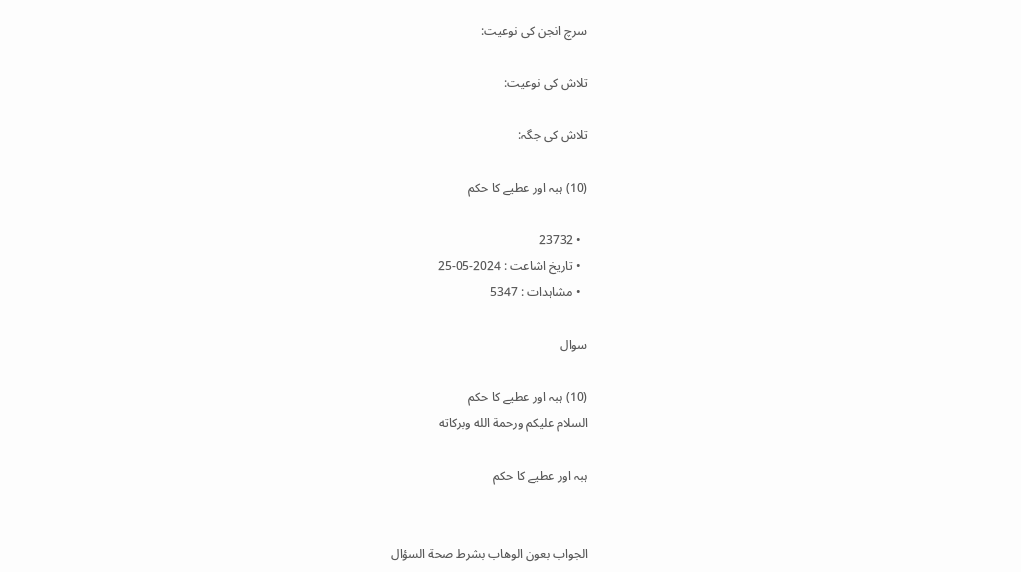سرچ انجن کی نوعیت:

تلاش کی نوعیت:

تلاش کی جگہ:

(10) ہبہ اور عطیے کا حکم

  • 23732
  • تاریخ اشاعت : 2024-05-25
  • مشاہدات : 5347

سوال

(10) ہبہ اور عطیے کا حکم
السلام عليكم ورحمة الله وبركاته

ہبہ اور عطیے کا حکم


الجواب بعون الوهاب بشرط صحة السؤال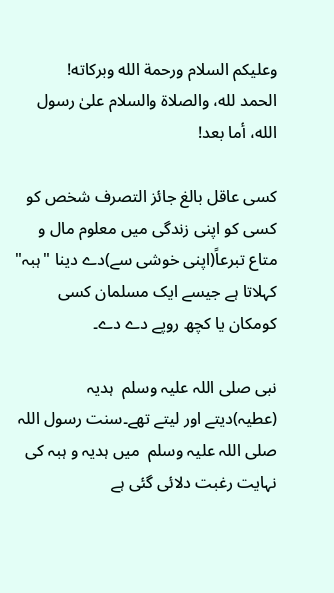وعلیکم السلام ورحمة الله وبرکاته!
الحمد لله، والصلاة والسلام علىٰ رسول الله، أما بعد!

کسی عاقل بالغ جائز التصرف شخص کو کسی کو اپنی زندگی میں معلوم مال و متاع تبرعاً(اپنی خوشی سے)دے دینا "ہبہ" کہلاتا ہے جیسے ایک مسلمان کسی کومکان یا کچھ روپے دے دے۔

نبی صلی اللہ علیہ وسلم  ہدیہ (عطیہ)دیتے اور لیتے تھے۔سنت رسول اللہ صلی اللہ علیہ وسلم  میں ہدیہ و ہبہ کی نہایت رغبت دلائی گئی ہے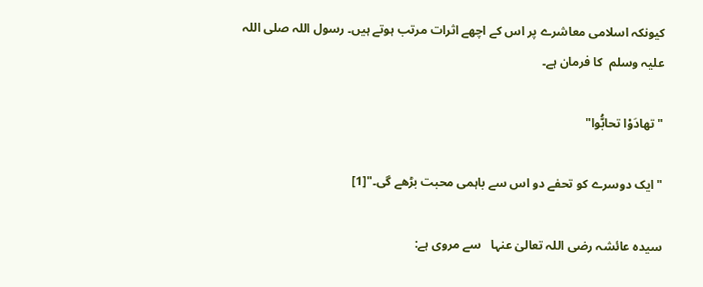کیونکہ اسلامی معاشرے پر اس کے اچھے اثرات مرتب ہوتے ہیں۔ رسول اللہ صلی اللہ علیہ وسلم  کا فرمان ہے۔

"تهادَوْا تحابُّوا"

"ایک دوسرے کو تحفے دو اس سے باہمی محبت بڑھے گی۔"[1]

سیدہ عائشہ رضی اللہ تعالیٰ عنہا   سے مروی ہے: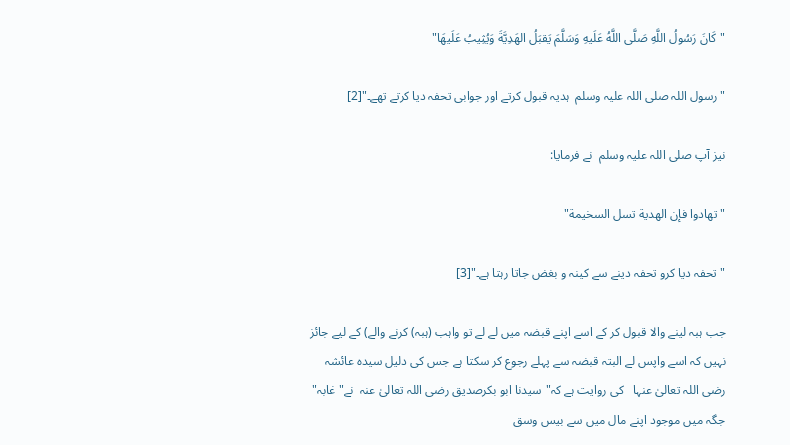"كَانَ رَسُولُ اللَّهِ صَلَّى اللَّهُ عَلَيهِ وَسَلَّمَ يَقبَلُ الهَدِيَّةَ وَيُثِيبُ عَلَيهَا"

"رسول اللہ صلی اللہ علیہ وسلم  ہدیہ قبول کرتے اور جوابی تحفہ دیا کرتے تھے۔"[2]

نیز آپ صلی اللہ علیہ وسلم  نے فرمایا:

"تهادوا فإن الهدية تسل السخيمة"

"تحفہ دیا کرو تحفہ دینے سے کینہ و بغض جاتا رہتا ہے۔"[3]

جب ہبہ لینے والا قبول کر کے اسے اپنے قبضہ میں لے لے تو واہب (ہبہ) کرنے والے) کے لیے جائز نہیں کہ اسے واپس لے البتہ قبضہ سے پہلے رجوع کر سکتا ہے جس کی دلیل سیدہ عائشہ رضی اللہ تعالیٰ عنہا   کی روایت ہے کہ"سیدنا ابو بکرصدیق رضی اللہ تعالیٰ عنہ  نے"غابہ" جگہ میں موجود اپنے مال میں سے بیس وسق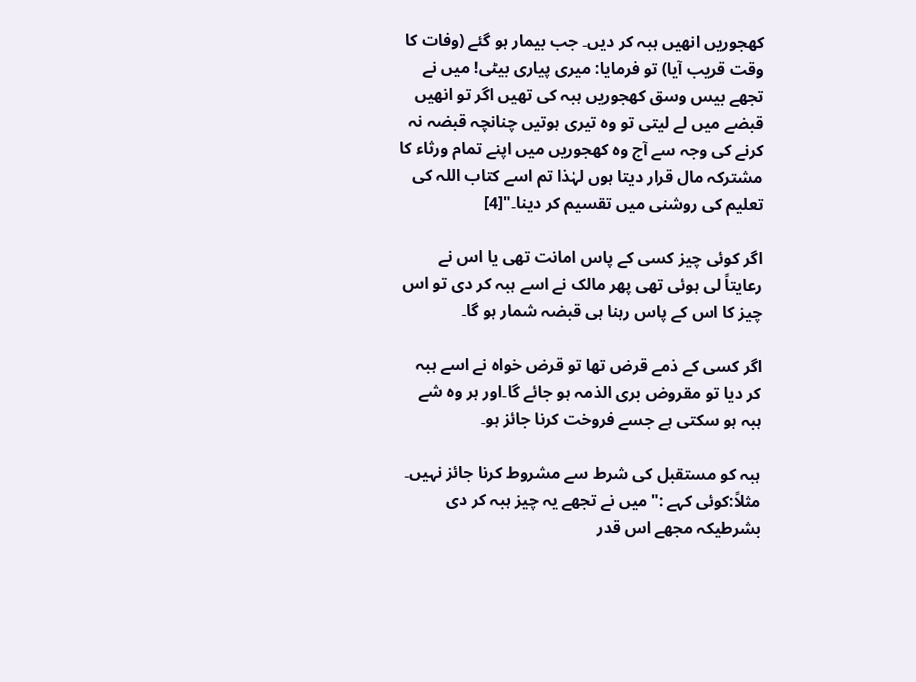کھجوریں انھیں ہبہ کر دیں۔ جب بیمار ہو گئے (وفات کا وقت قریب آیا) تو فرمایا: میری پیاری بیٹی! میں نے تجھے بیس وسق کھجوریں ہبہ کی تھیں اگر تو انھیں قبضے میں لے لیتی تو وہ تیری ہوتیں چنانچہ قبضہ نہ کرنے کی وجہ سے آج وہ کھجوریں میں اپنے تمام ورثاء کا مشترکہ مال قرار دیتا ہوں لہٰذا تم اسے کتاب اللہ کی تعلیم کی روشنی میں تقسیم کر دینا۔"[4]

اگر کوئی چیز کسی کے پاس امانت تھی یا اس نے رعایتاً لی ہوئی تھی پھر مالک نے اسے ہبہ کر دی تو اس چیز کا اس کے پاس رہنا ہی قبضہ شمار ہو گا۔

اگر کسی کے ذمے قرض تھا تو قرض خواہ نے اسے ہبہ کر دیا تو مقروض بری الذمہ ہو جائے گا۔اور ہر وہ شے ہبہ ہو سکتی ہے جسے فروخت کرنا جائز ہو۔

ہبہ کو مستقبل کی شرط سے مشروط کرنا جائز نہیں۔ مثلاً:کوئی کہے :"میں نے تجھے یہ چیز ہبہ کر دی بشرطیکہ مجھے اس قدر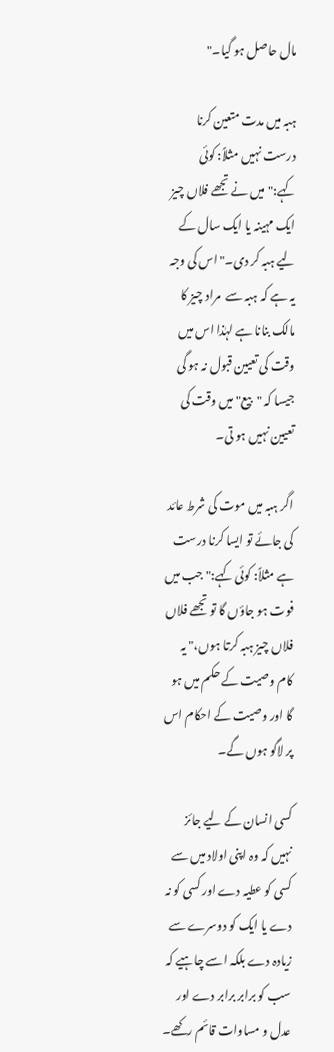مال حاصل ہو گیا۔"

ہبہ میں مدت متعین کرنا درست نہیں مثلاً: کوئی کہے:"میں نے تجھے فلاں چیز ایک مہینہ یا ایک سال کے لیے ہبہ کر دی۔"اس کی وجہ یہ ہے کہ ہبہ سے  مراد چیز کا مالک بنانا ہے لہٰذا اس میں وقت کی تعیین قبول نہ ہو گی جیسا کہ "بیع" میں وقت کی تعیین نہیں ہو تی۔

اگر ہبہ میں موت کی شرط عائد کی جائے تو ایسا کرنا درست ہے مثلاً: کوئی کہے:" جب میں فوت ہو جاؤں گا تو تجھے فلاں فلاں چیز ہبہ کرتا ہوں،" یہ کام وصیت کے حکم میں ہو گا اور وصیت کے احکام اس پر لاگو ہوں گے۔

کسی انسان کے لیے جائز نہیں کہ وہ اپنی اولاد میں سے کسی کو عطیہ دے اور کسی کو نہ دے یا ایک کو دوسرے سے زیادہ دے بلکہ اسے چاہیے کہ سب کو برابر برابر دے اور عدل و مساوات قائم رکھے۔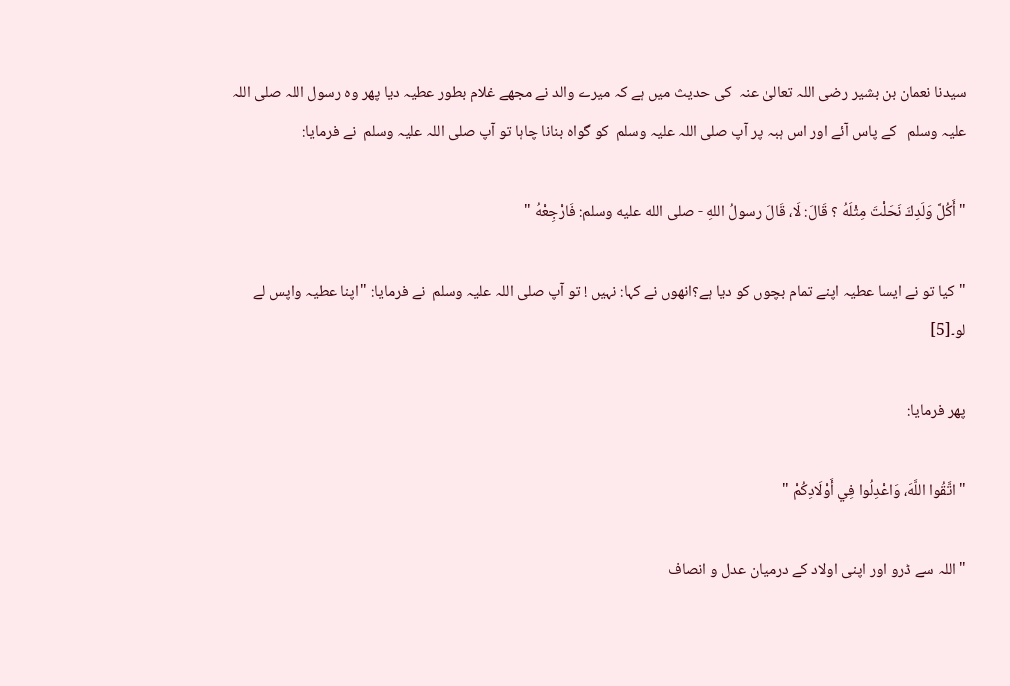سیدنا نعمان بن بشیر رضی اللہ تعالیٰ عنہ  کی حدیث میں ہے کہ میرے والد نے مجھے غلام بطور عطیہ دیا پھر وہ رسول اللہ صلی اللہ علیہ وسلم   کے پاس آئے اور اس ہبہ پر آپ صلی اللہ علیہ وسلم  کو گواہ بنانا چاہا تو آپ صلی اللہ علیہ وسلم  نے فرمایا:

"أَكُلَّ وَلَدِكَ نَحَلْتَ مِثْلَهُ ؟ قَالَ: لَا، قَالَ رسولُ اللهِ - صلى الله عليه وسلم: فَارْجِعْهُ "

"کیا تو نے ایسا عطیہ اپنے تمام بچوں کو دیا ہے؟انھوں نے کہا: نہیں ! تو آپ صلی اللہ علیہ وسلم  نے فرمایا: "اپنا عطیہ واپس لے لو۔[5]

پھر فرمایا:

"اتَّقُوا اللَّهَ، وَاعْدِلُوا فِي أَوْلَادِكُمْ "

"اللہ سے ڈرو اور اپنی اولاد کے درمیان عدل و انصاف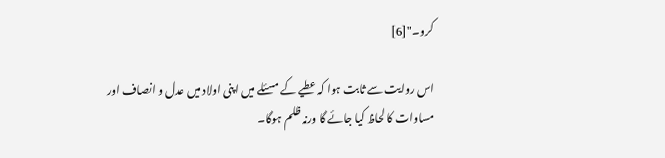کرو۔"[6]

اس روایت سے ثابت ہوا کہ عطیے کے مسئلے میں اپنی اولاد میں عدل و انصاف اور مساوات کا لحاظ کیا جائے گا ورنہ ظلم ہوگا۔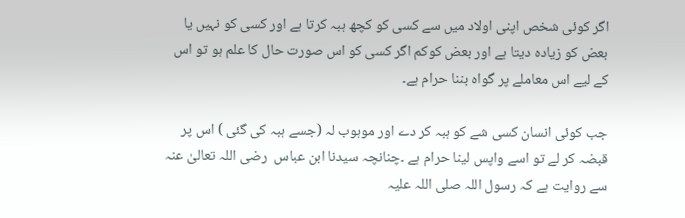اگر کوئی شخص اپنی اولاد میں سے کسی کو کچھ ہبہ کرتا ہے اور کسی کو نہیں یا بعض کو زیادہ دیتا ہے اور بعض کوکم اگر کسی کو اس صورت حال کا علم ہو تو اس کے لیے اس معاملے پر گواہ بننا حرام ہے۔

جب کوئی انسان کسی شے کو ہبہ کر دے اور موہوب لہ (جسے ہبہ کی گئی ) اس پر قبضہ کر لے تو اسے واپس لینا حرام ہے ۔چنانچہ سیدنا ابن عباس  رضی اللہ تعالیٰ عنہ  سے روایت ہے کہ رسول اللہ صلی اللہ علیہ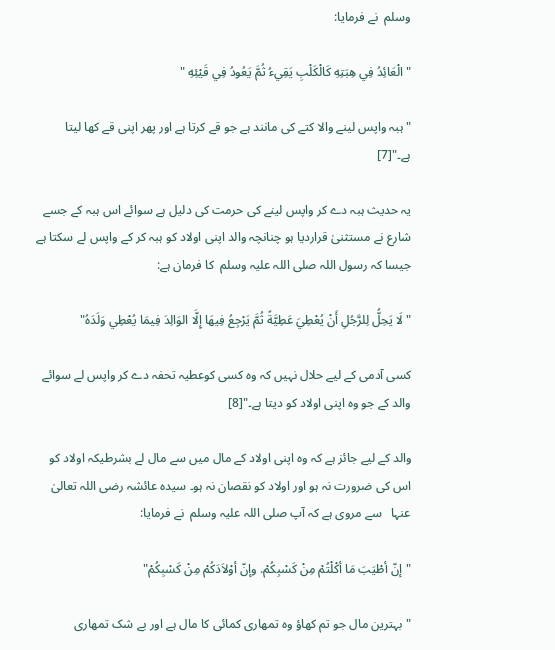وسلم  نے فرمایا:

"الْعَائِدُ فِي هِبَتِهِ كَالْكَلْبِ يَقِيءُ ثُمَّ يَعُودُ فِي قَيْئِهِ "

"ہبہ واپس لینے والا کتے کی مانند ہے جو قے کرتا ہے اور پھر اپنی قے کھا لیتا ہے۔"[7]

یہ حدیث ہبہ دے کر واپس لینے کی حرمت کی دلیل ہے سوائے اس ہبہ کے جسے شارع نے مستثنیٰ قراردیا ہو چنانچہ والد اپنی اولاد کو ہبہ کر کے واپس لے سکتا ہے جیسا کہ رسول اللہ صلی اللہ علیہ وسلم  کا فرمان ہے:

"لَا يَحِلُّ لِلرَّجُلِ أَنْ يُعْطِيَ عَطِيَّةً ثُمَّ يَرْجِعُ فِيهَا إِلَّا الوَالِدَ فِيمَا يُعْطِي وَلَدَهُ"

کسی آدمی کے لیے حلال نہیں کہ وہ کسی کوعطیہ تحفہ دے کر واپس لے سوائے والد کے جو وہ اپنی اولاد کو دیتا ہے۔"[8]

والد کے لیے جائز ہے کہ وہ اپنی اولاد کے مال میں سے مال لے بشرطیکہ اولاد کو اس کی ضرورت نہ ہو اور اولاد کو نقصان نہ ہو۔ سیدہ عائشہ رضی اللہ تعالیٰ عنہا   سے مروی ہے کہ آپ صلی اللہ علیہ وسلم  نے فرمایا:

"إنّ أطْيَبَ مَا أكْلْتُمْ مِنْ كَسْبِكُمْ. وإنّ أوْلاَدَكُمْ مِنْ كَسْبِكُمْ"

"بہترین مال جو تم کھاؤ وہ تمھاری کمائی کا مال ہے اور بے شک تمھاری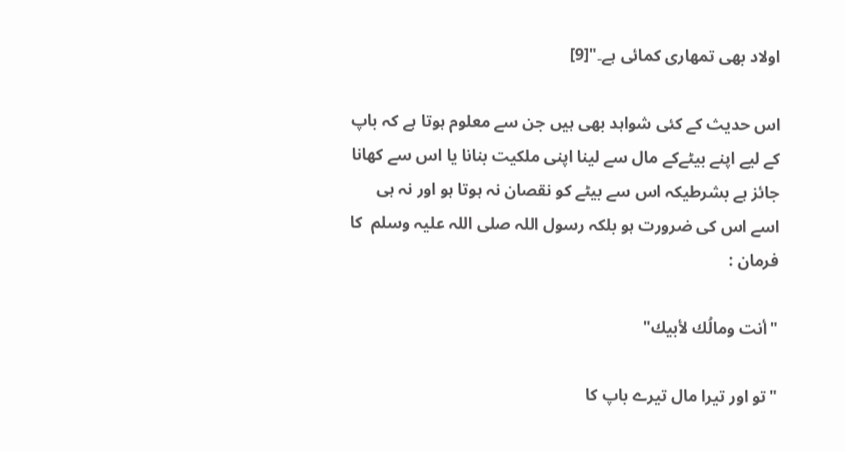اولاد بھی تمھاری کمائی ہے۔"[9]

اس حدیث کے کئی شواہد بھی ہیں جن سے معلوم ہوتا ہے کہ باپ کے لیے اپنے بیٹےکے مال سے لینا اپنی ملکیت بنانا یا اس سے کھانا جائز ہے بشرطیکہ اس سے بیٹے کو نقصان نہ ہوتا ہو اور نہ ہی اسے اس کی ضرورت ہو بلکہ رسول اللہ صلی اللہ علیہ وسلم  کا فرمان :

"أنت ومالُك لأبيك"

"تو اور تیرا مال تیرے باپ کا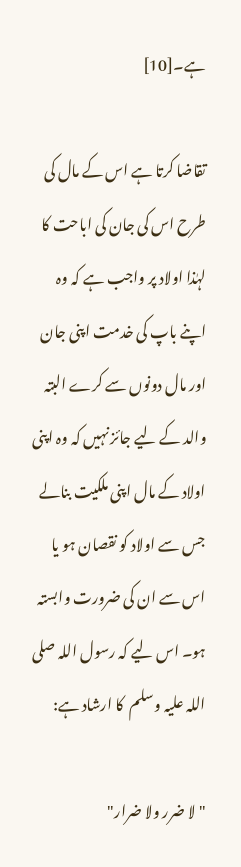ہے۔[10]

تقاضا کرتا ہے اس کے مال کی طرح اس کی جان کی اباحت کا لہٰذا اولاد پر واجب ہے کہ وہ اپنے باپ کی خدمت اپنی جان اور مال دونوں سے کرے البتہ والد کے لیے جائز نہیں کہ وہ اپنی اولاد کے مال اپنی ملکیت بنالے جس سے اولاد کو نقصان ہو یا اس سے ان کی ضرورت وابستہ ہو۔ اس لیے کہ رسول اللہ صلی اللہ علیہ وسلم  کا ارشاد ہے:

"لا ضرر ولا ضرار"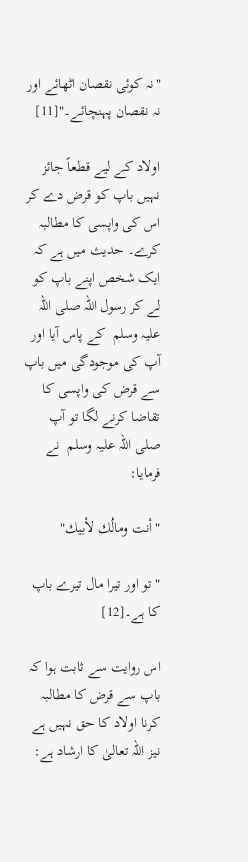"نہ کوئی نقصان اٹھائے اور نہ نقصان پہنچائے۔"[11]

اولاد کے لیے قطعاً جائز نہیں باپ کو قرض دے کر اس کی واپسی کا مطالبہ کرے۔ حدیث میں ہے کہ ایک شخص اپنے باپ کو لے کر رسول اللہ صلی اللہ علیہ وسلم  کے پاس آیا اور آپ کی موجودگی میں باپ سے قرض کی واپسی کا تقاضا کرنے لگا تو آپ صلی اللہ علیہ وسلم  نے فرمایا:

"أنت ومالُك لأبيك"

"تو اور تیرا مال تیرے باپ کا ہے۔[12]

اس روایت سے ثابت ہوا کہ باپ سے قرض کا مطالبہ کرنا اولاد کا حق نہیں ہے نیز اللہ تعالیٰ کا ارشاد ہے: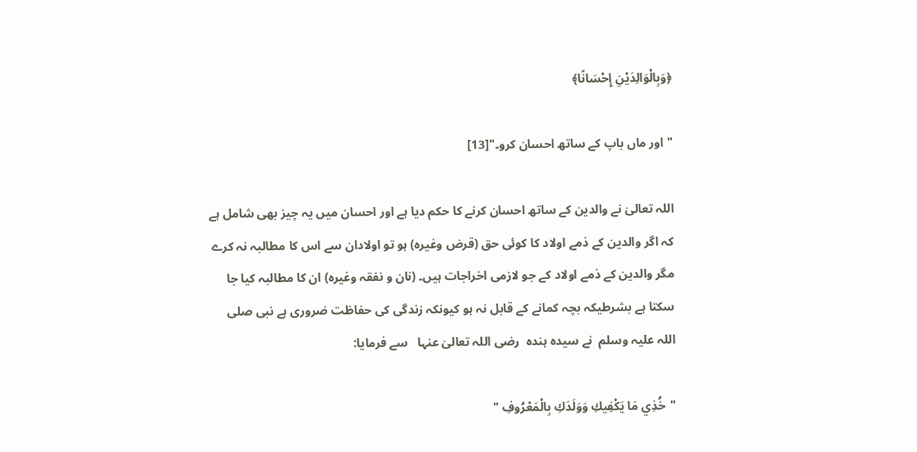﴿وَبِالْوَالِدَيْنِ إِحْسَانًا﴾

"اور ماں باپ کے ساتھ احسان کرو۔"[13]

اللہ تعالیٰ نے والدین کے ساتھ احسان کرنے کا حکم دیا ہے اور احسان میں یہ چیز بھی شامل ہے کہ اگر والدین کے ذمے اولاد کا کوئی حق (قرض وغیرہ) ہو تو اولادان سے اس کا مطالبہ نہ کرے مگر والدین کے ذمے اولاد کے جو لازمی اخراجات ہیں۔ (نان و نفقہ وغیرہ) ان کا مطالبہ کیا جا سکتا ہے بشرطیکہ بچہ کمانے کے قابل نہ ہو کیونکہ زندگی کی حفاظت ضروری ہے نبی صلی اللہ علیہ وسلم  نے سیدہ ہندہ  رضی اللہ تعالیٰ عنہا   سے فرمایا:

"خُذِي مَا يَكْفِيكِ وَوَلَدَكِ بِالْمَعْرُوفِ "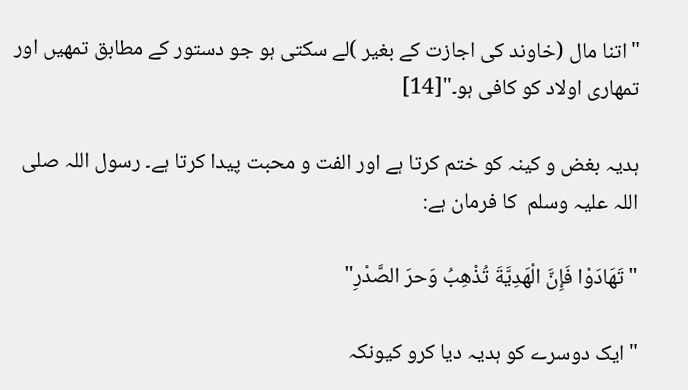"اتنا مال (خاوند کی اجازت کے بغیر )لے سکتی ہو جو دستور کے مطابق تمھیں اور تمھاری اولاد کو کافی ہو۔"[14]

ہدیہ بغض و کینہ کو ختم کرتا ہے اور الفت و محبت پیدا کرتا ہے۔ رسول اللہ صلی اللہ علیہ وسلم  کا فرمان ہے:

"تَهَادَوْا فَإِنَّ الْهَدِيَّةَ تُذْهِبُ وَحرَ الصَّدْرِ"

"ایک دوسرے کو ہدیہ دیا کرو کیونکہ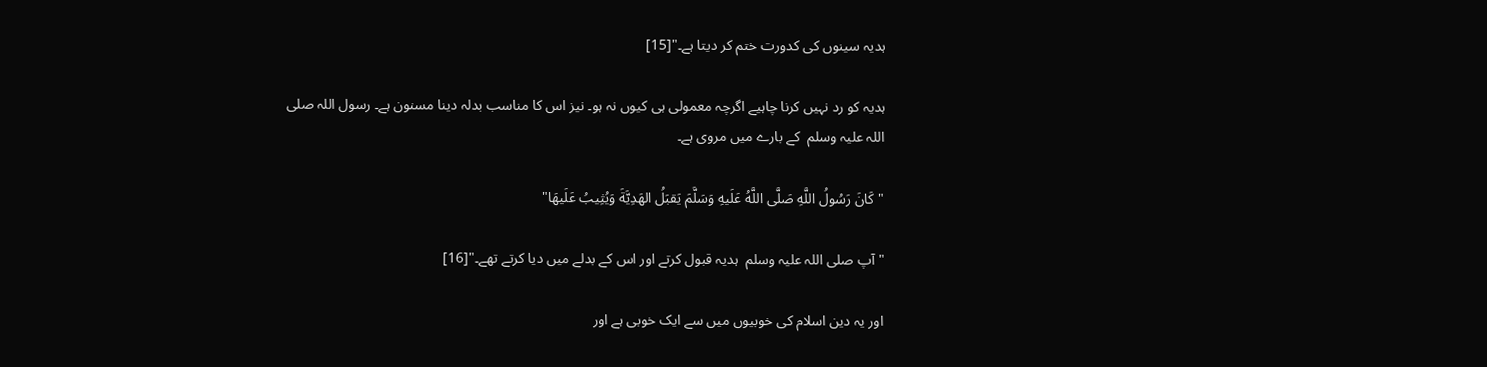ہدیہ سینوں کی کدورت ختم کر دیتا ہے۔"[15]

ہدیہ کو رد نہیں کرنا چاہیے اگرچہ معمولی ہی کیوں نہ ہو۔ نیز اس کا مناسب بدلہ دینا مسنون ہے۔ رسول اللہ صلی اللہ علیہ وسلم  کے بارے میں مروی ہے۔

"كَانَ رَسُولُ اللَّهِ صَلَّى اللَّهُ عَلَيهِ وَسَلَّمَ يَقبَلُ الهَدِيَّةَ وَيُثِيبُ عَلَيهَا"

"آپ صلی اللہ علیہ وسلم  ہدیہ قبول کرتے اور اس کے بدلے میں دیا کرتے تھے۔"[16]

اور یہ دین اسلام کی خوبیوں میں سے ایک خوبی ہے اور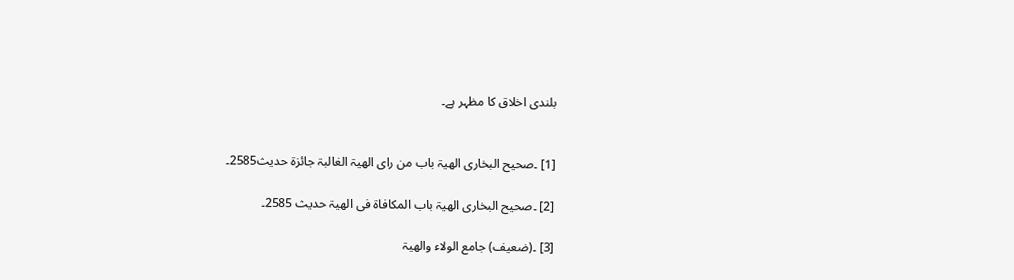بلندی اخلاق کا مظہر ہے۔


[1] ۔صحیح البخاری الھیۃ باب من رای الھیۃ الغالبۃ جائزۃ حدیث2585۔

[2] ۔صحیح البخاری الھیۃ باب المکافاۃ فی الھیۃ حدیث 2585۔

[3] ۔(ضعیف) جامع الولاء والھیۃ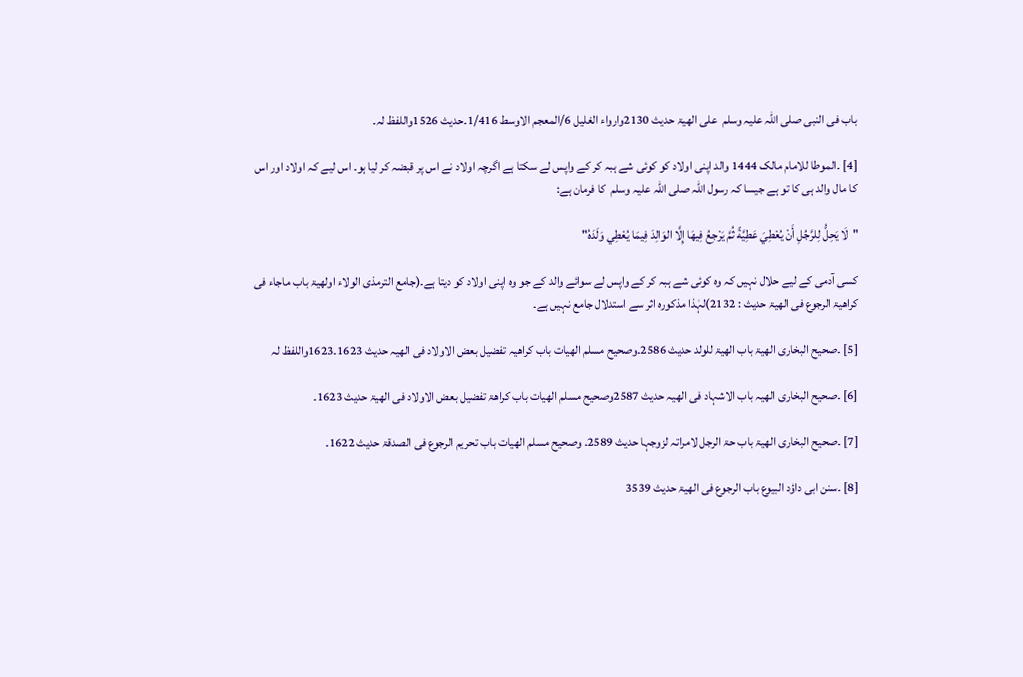باب فی النبی صلی اللہ علیہ وسلم  علی الھیۃ حدیث 2130وارواء الغلیل 6/المعجم الاوسط 1/416۔حدیث 1526واللفظ لہ۔

[4] ۔الموطا للامام مالک 1444 والد اپنی اولاد کو کوئی شے ہبہ کر کے واپس لے سکتا ہے اگرچہ اولاد نے اس پر قبضہ کر لیا ہو۔ اس لیے کہ اولاد اور اس کا مال والد ہی کا تو ہے جیسا کہ رسول اللہ صلی اللہ علیہ وسلم  کا فرمان ہے:

"لَا يَحِلُّ لِلرَّجُلِ أَنْ يُعْطِيَ عَطِيَّةً ثُمَّ يَرْجِعُ فِيهَا إِلَّا الوَالِدَ فِيمَا يُعْطِي وَلَدَهُ"

کسی آدمی کے لیے حلال نہیں کہ وہ کوئی شے ہبہ کر کے واپس لے سوائے والد کے جو وہ اپنی اولاد کو دیتا ہے۔(جامع الترمذی الولاء اولھیۃ باب ماجاء فی کراھیۃ الرجوع فی الھیۃ حدیث : 2132)لہٰذا مذکورہ اثر سے استدلال جامع نہیں ہے۔

[5] ۔صحیح البخاری الھیۃ باب الھیۃ للولد حدیث 2586۔وصحیح مسلم الھیات باب کراھیہ تفضیل بعض الاولاد فی الھیہ حدیث 1623۔1623واللفظ لہ

[6] ۔صحیح البخاری الھیہ باب الاشہاد فی الھیہ حدیث 2587وصحیح مسلم الھیات باب کراھۃ تفضیل بعض الاولاد فی الھیۃ حدیث 1623۔

[7] ۔صحیح البخاری الھیۃ باب حۃ الرجل لامراتہ لزوجہا حدیث 2589۔ وصحیح مسلم الھیات باب تحریم الرجوع فی الصدقۃ حدیث 1622۔

[8] ۔سنن ابی داؤد البیوع باب الرجوع فی الھیۃ حدیث 3539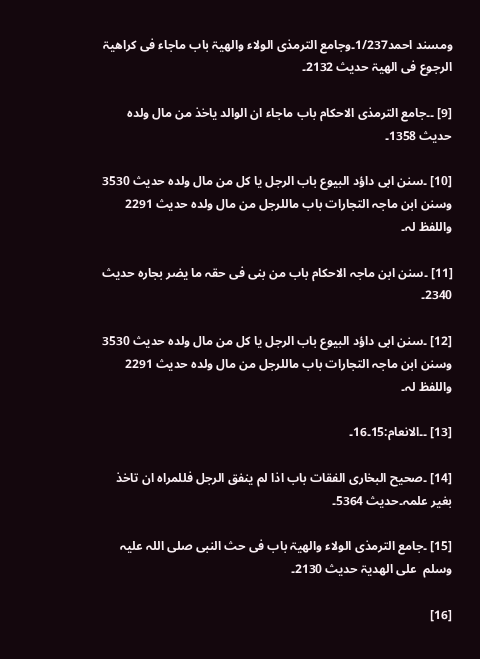ومسند احمد1/237۔وجامع الترمذی الولاء والھیۃ باب ماجاء فی کراھیۃ الرجوع فی الھیۃ حدیث 2132۔

[9] ۔۔جامع الترمذی الاحکام باب ماجاء ان الوالد یاخذ من مال ولدہ حدیث 1358۔

[10] ۔سنن ابی داؤد البیوع باب الرجل یا کل من مال ولدہ حدیث 3530 وسنن ابن ماجہ التجارات باب ماللرجل من مال ولدہ حدیث 2291 واللفظ لہ۔

[11] ۔سنن ابن ماجہ الاحکام باب من بنی فی حقہ ما یضر بجارہ حدیث 2340۔

[12] ۔سنن ابی داؤد البیوع باب الرجل یا کل من مال ولدہ حدیث 3530 وسنن ابن ماجہ التجارات باب ماللرجل من مال ولدہ حدیث 2291 واللفظ لہ۔

[13] ۔۔الانعام:15۔16۔

[14] ۔صحیح البخاری الفقات باب اذا لم ینفق الرجل فللمراہ ان تاخذ بغیر علمہ۔حدیث 5364۔

[15] ۔جامع الترمذی الولاء والھیۃ باب فی حث النبی صلی اللہ علیہ وسلم  علی الھدیۃ حدیث 2130۔

[16]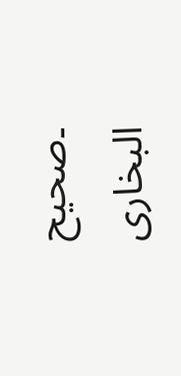۔صحیح البخاری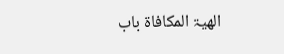الھیۃ المکافاۃ باب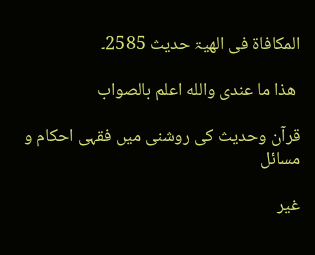المکافاۃ فی الھیۃ حدیث 2585۔

 ھذا ما عندی والله اعلم بالصواب

قرآن وحدیث کی روشنی میں فقہی احکام و مسائل

غیر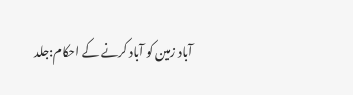آباد زمین کو آباد کرنے کے احکام:جلد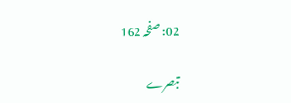02: صفحہ 162

تبصرے